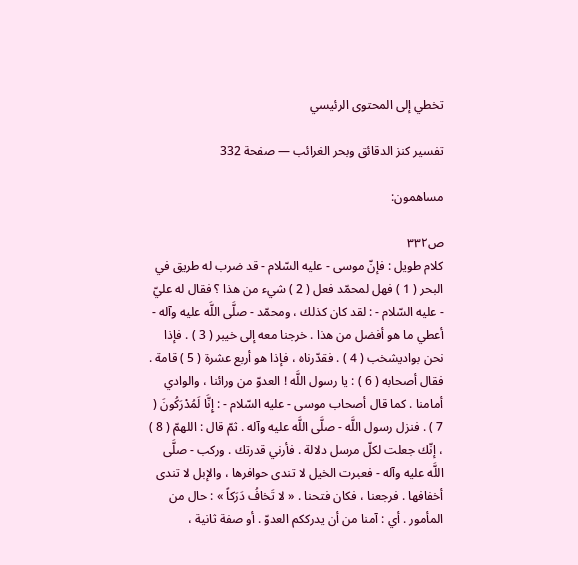تخطي إلى المحتوى الرئيسي

تفسير كنز الدقائق وبحر الغرائب — صفحة 332

مساهمون:

ص٣٣٢
كلام طويل : فإنّ موسى - عليه السّلام - قد ضرب له طريق في البحر ( 1 ) فهل لمحمّد فعل ( 2 ) شيء من هذا ؟ فقال له عليّ - عليه السّلام - : لقد كان كذلك ، ومحمّد - صلَّى اللَّه عليه وآله - أعطي ما هو أفضل من هذا . خرجنا معه إلى خيبر ( 3 ) . فإذا نحن بواديشخب ( 4 ) . فقدّرناه ، فإذا هو أربع عشرة ( 5 ) قامة . فقال أصحابه ( 6 ) : يا رسول اللَّه ! العدوّ من ورائنا ، والوادي أمامنا . كما قال أصحاب موسى - عليه السّلام - : إِنَّا لَمُدْرَكُونَ ( 7 ) . فنزل رسول اللَّه - صلَّى اللَّه عليه وآله . ثمّ قال : اللهمّ ( 8 ) ، إنّك جعلت لكلّ مرسل دلالة . فأرني قدرتك . وركب - صلَّى اللَّه عليه وآله - فعبرت الخيل لا تندى حوافرها ، والإبل لا تندى أخفافها . فرجعنا ، فكان فتحنا . « لا تَخافُ دَرَكاً » : حال من المأمور . أي : آمنا من أن يدرككم العدوّ . أو صفة ثانية ،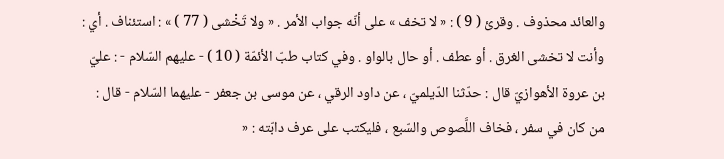والعائد محذوف . وقرئ ( 9 ) : « لا تخف » على أنّه جواب الأمر . « ولا تَخْشى ( 77 ) » : استئناف . أي : وأنت لا تخشى الغرق . أو عطف . أو حال بالواو . وفي كتاب طبّ الأئمّة ( 10 ) - عليهم السّلام - : عليّ بن عروة الأهوازيّ قال : حدّثنا الدّيلميّ ، عن داود الرقي ، عن موسى بن جعفر - عليهما السّلام - قال : من كان في سفر ، فخاف اللَّصوص والسّبع ، فليكتب على عرف دابّته : «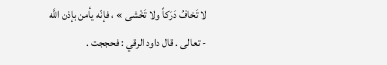لا تَخافُ دَرَكاً ولا تَخْشى » ، فإنّه يأمن بإذن اللَّه - تعالى . قال داود الرقي : فحججت .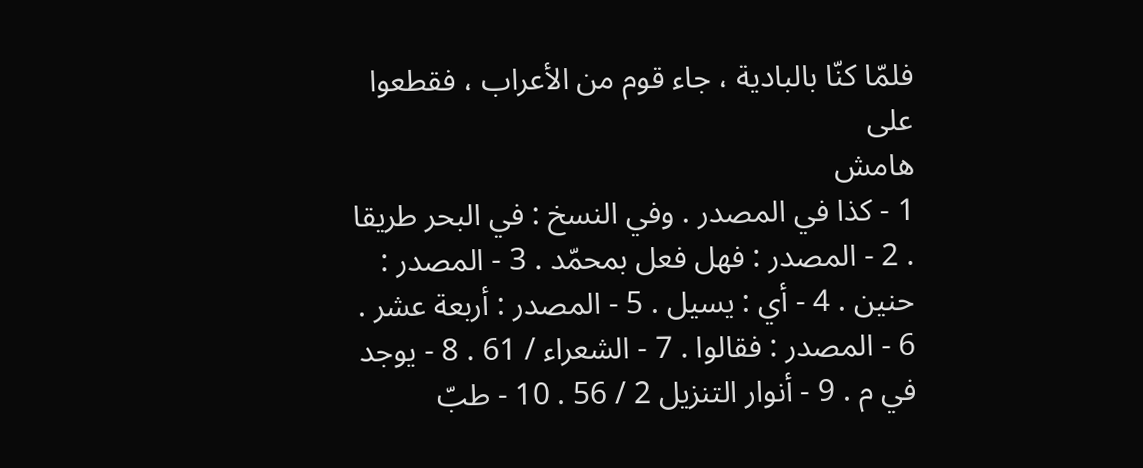فلمّا كنّا بالبادية ، جاء قوم من الأعراب ، فقطعوا على
هامش
1 - كذا في المصدر . وفي النسخ : في البحر طريقا . 2 - المصدر : فهل فعل بمحمّد . 3 - المصدر : حنين . 4 - أي : يسيل . 5 - المصدر : أربعة عشر . 6 - المصدر : فقالوا . 7 - الشعراء / 61 . 8 - يوجد في م . 9 - أنوار التنزيل 2 / 56 . 10 - طبّ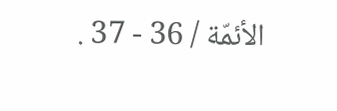الأئمّة / 36 - 37 .